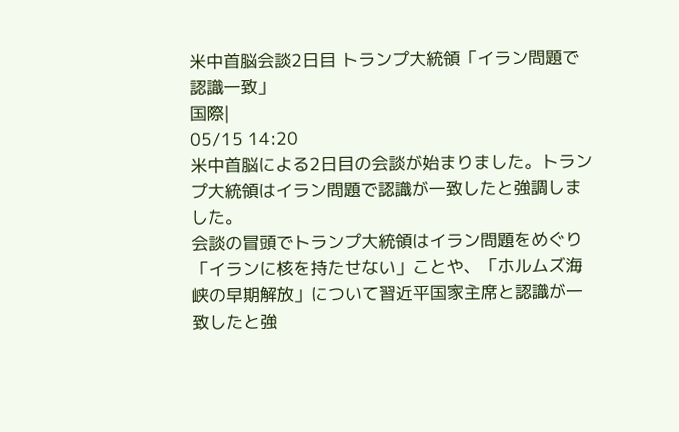米中首脳会談2日目 トランプ大統領「イラン問題で認識一致」
国際|
05/15 14:20
米中首脳による2日目の会談が始まりました。トランプ大統領はイラン問題で認識が一致したと強調しました。
会談の冒頭でトランプ大統領はイラン問題をめぐり「イランに核を持たせない」ことや、「ホルムズ海峡の早期解放」について習近平国家主席と認識が一致したと強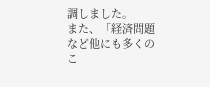調しました。
また、「経済問題など他にも多くのこ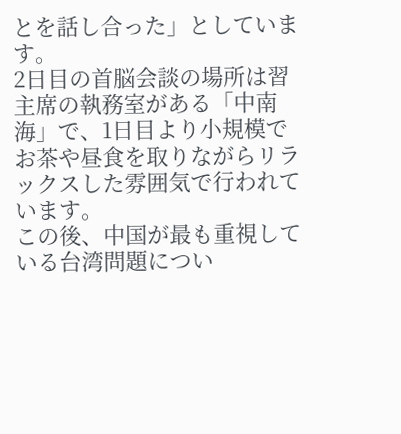とを話し合った」としています。
2日目の首脳会談の場所は習主席の執務室がある「中南海」で、1日目より小規模でお茶や昼食を取りながらリラックスした雰囲気で行われています。
この後、中国が最も重視している台湾問題につい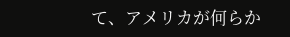て、アメリカが何らか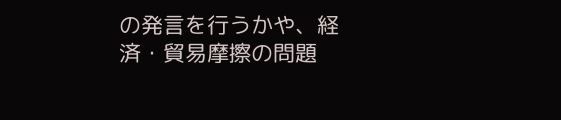の発言を行うかや、経済・貿易摩擦の問題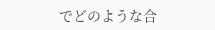でどのような合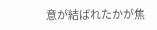意が結ばれたかが焦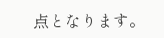点となります。